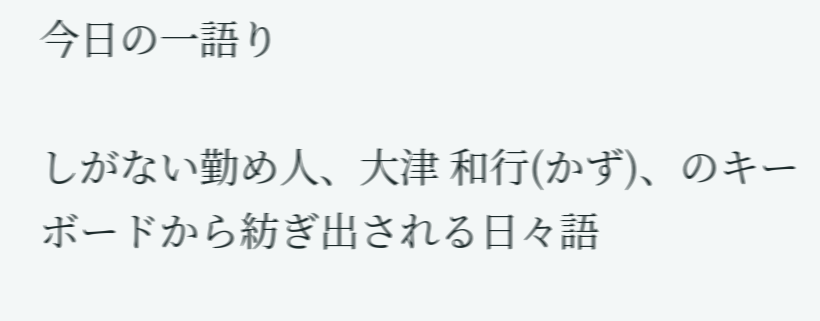今日の一語り

しがない勤め人、大津 和行(かず)、のキーボードから紡ぎ出される日々語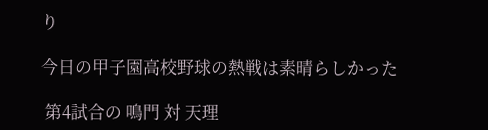り

今日の甲子園高校野球の熱戦は素晴らしかった

 第4試合の 鳴門 対 天理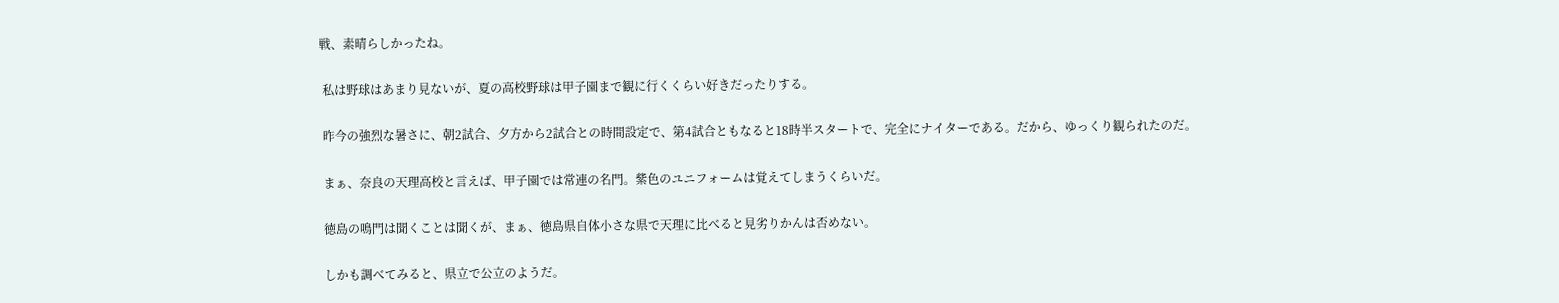戦、素晴らしかったね。

 私は野球はあまり見ないが、夏の高校野球は甲子園まで観に行くくらい好きだったりする。

 昨今の強烈な暑さに、朝2試合、夕方から2試合との時間設定で、第4試合ともなると18時半スタートで、完全にナイターである。だから、ゆっくり観られたのだ。

 まぁ、奈良の天理高校と言えば、甲子園では常連の名門。紫色のユニフォームは覚えてしまうくらいだ。

 徳島の鳴門は聞くことは聞くが、まぁ、徳島県自体小さな県で天理に比べると見劣りかんは否めない。

 しかも調べてみると、県立で公立のようだ。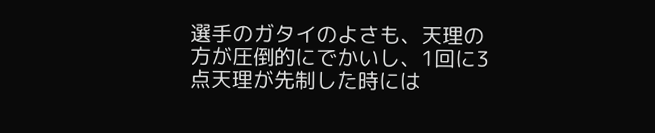選手のガタイのよさも、天理の方が圧倒的にでかいし、1回に3点天理が先制した時には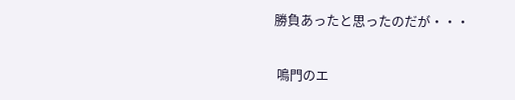勝負あったと思ったのだが・・・

 鳴門のエ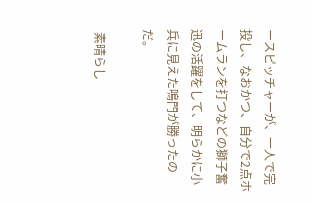ースピッチャーが、一人で完投し、なおかつ、自分で2点ホームランを打つなどの獅子奮迅の活躍をして、明らかに小兵に見えた鳴門が勝ったのだ。

 素晴らし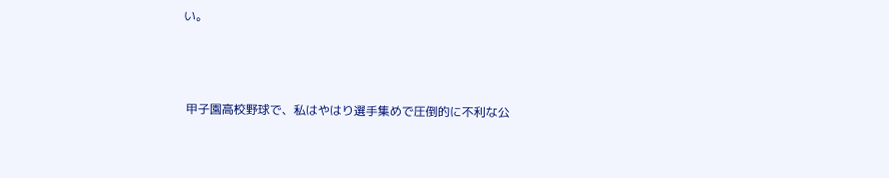い。



 甲子園高校野球で、私はやはり選手集めで圧倒的に不利な公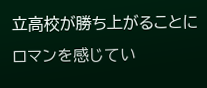立高校が勝ち上がることにロマンを感じてい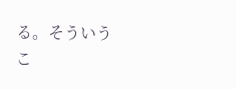る。そういうこ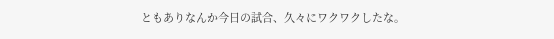ともありなんか今日の試合、久々にワクワクしたな。